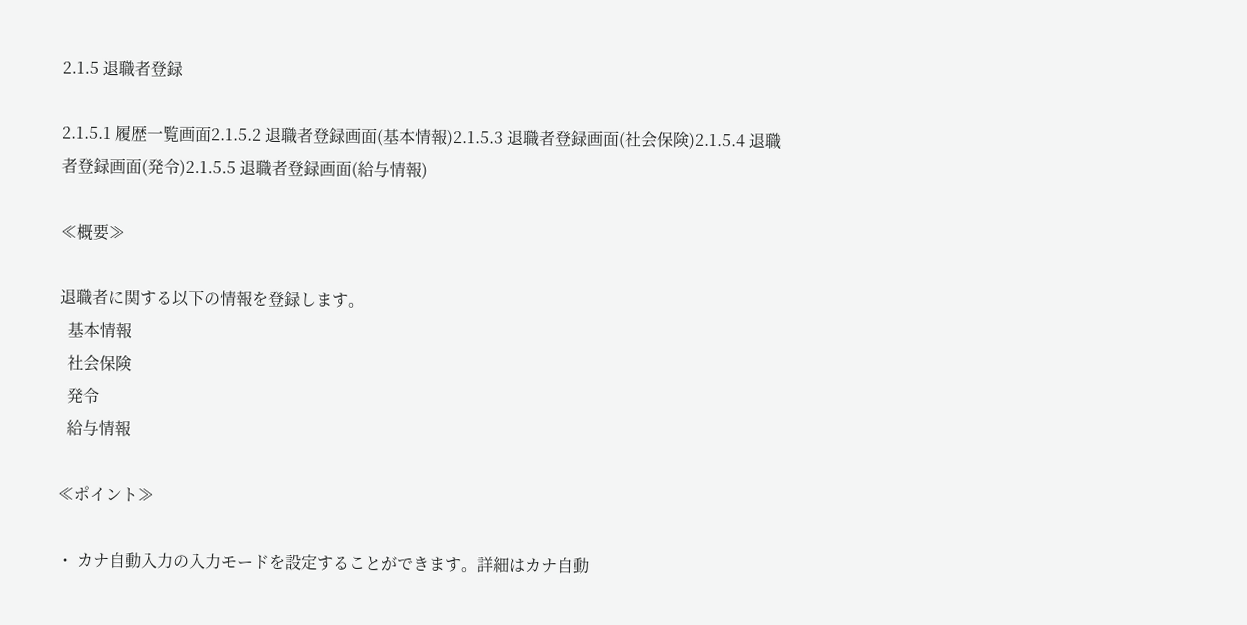2.1.5 退職者登録

2.1.5.1 履歴一覧画面2.1.5.2 退職者登録画面(基本情報)2.1.5.3 退職者登録画面(社会保険)2.1.5.4 退職者登録画面(発令)2.1.5.5 退職者登録画面(給与情報)

≪概要≫

退職者に関する以下の情報を登録します。
  基本情報
  社会保険
  発令
  給与情報

≪ポイント≫

・ カナ自動入力の入力モードを設定することができます。詳細はカナ自動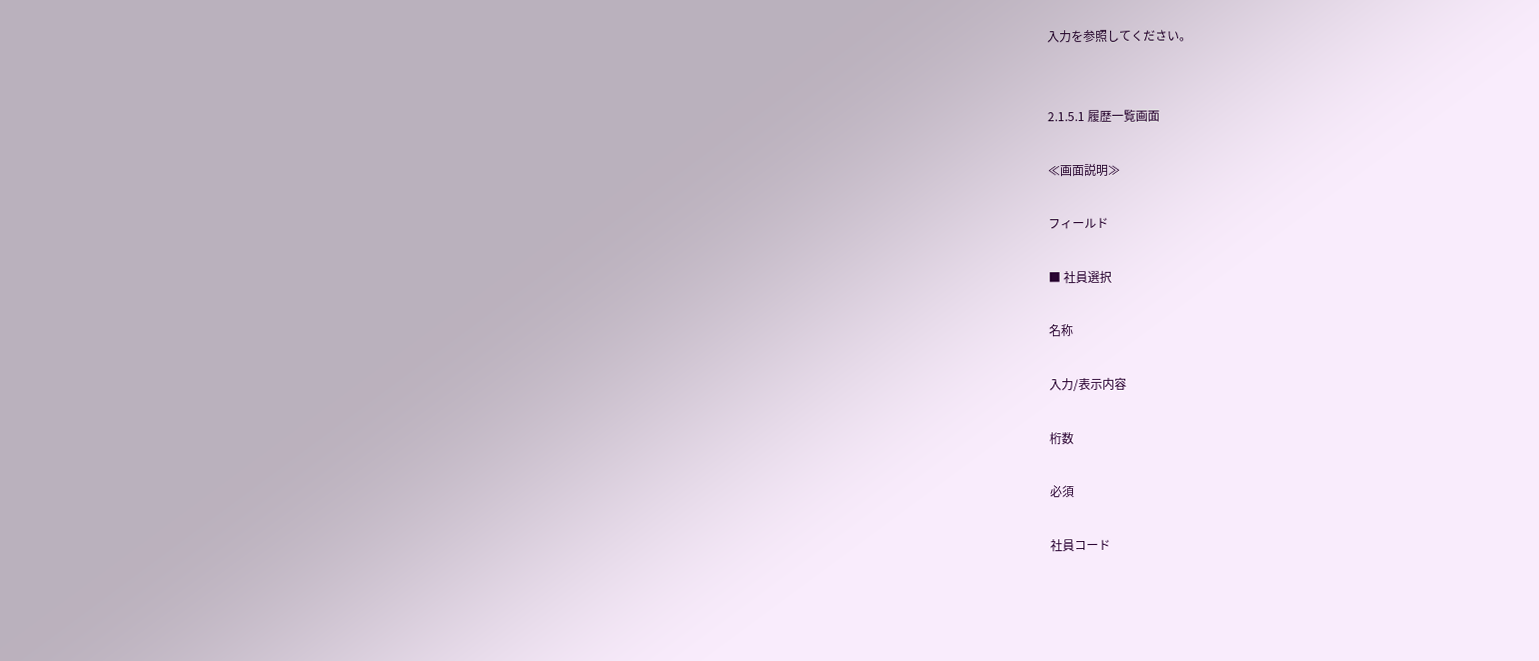入力を参照してください。


2.1.5.1 履歴一覧画面

≪画面説明≫

フィールド

■ 社員選択

名称

入力/表示内容

桁数

必須

社員コード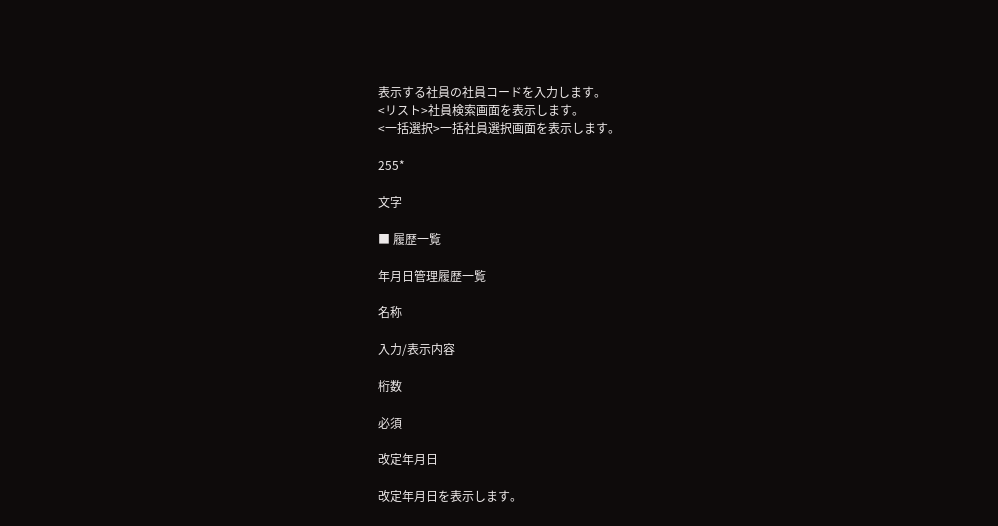表示する社員の社員コードを入力します。
<リスト>社員検索画面を表示します。
<一括選択>一括社員選択画面を表示します。

255*

文字

■ 履歴一覧

年月日管理履歴一覧

名称

入力/表示内容

桁数

必須

改定年月日

改定年月日を表示します。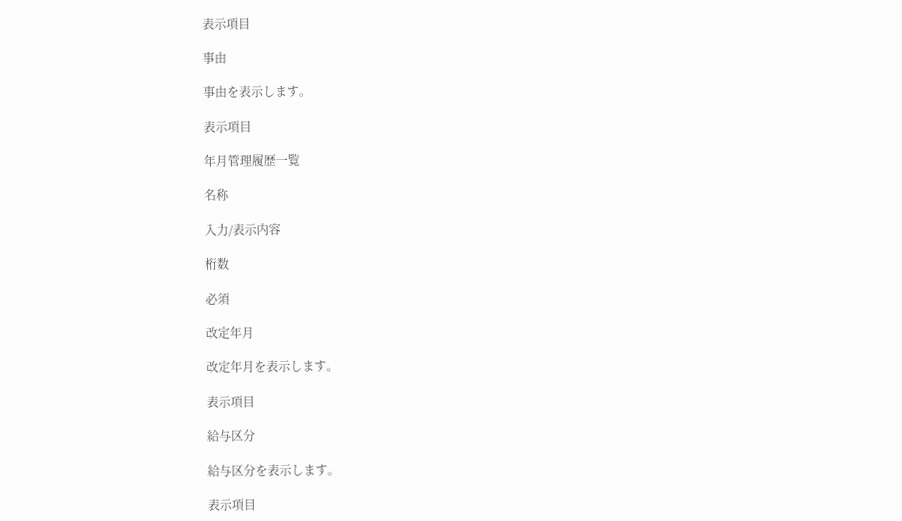表示項目

事由

事由を表示します。

表示項目

年月管理履歴一覧

名称

入力/表示内容

桁数

必須

改定年月

改定年月を表示します。

表示項目

給与区分

給与区分を表示します。

表示項目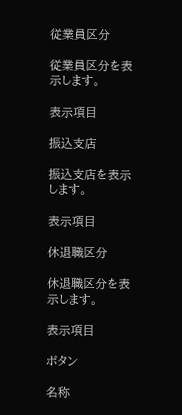従業員区分

従業員区分を表示します。

表示項目

振込支店

振込支店を表示します。

表示項目

休退職区分

休退職区分を表示します。

表示項目

ボタン

名称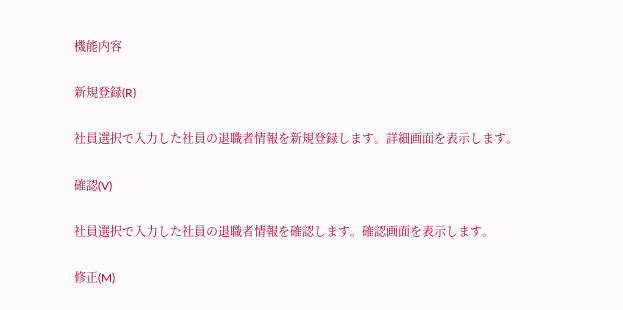機能内容

新規登録(R)

社員選択で入力した社員の退職者情報を新規登録します。詳細画面を表示します。

確認(V)

社員選択で入力した社員の退職者情報を確認します。確認画面を表示します。

修正(M)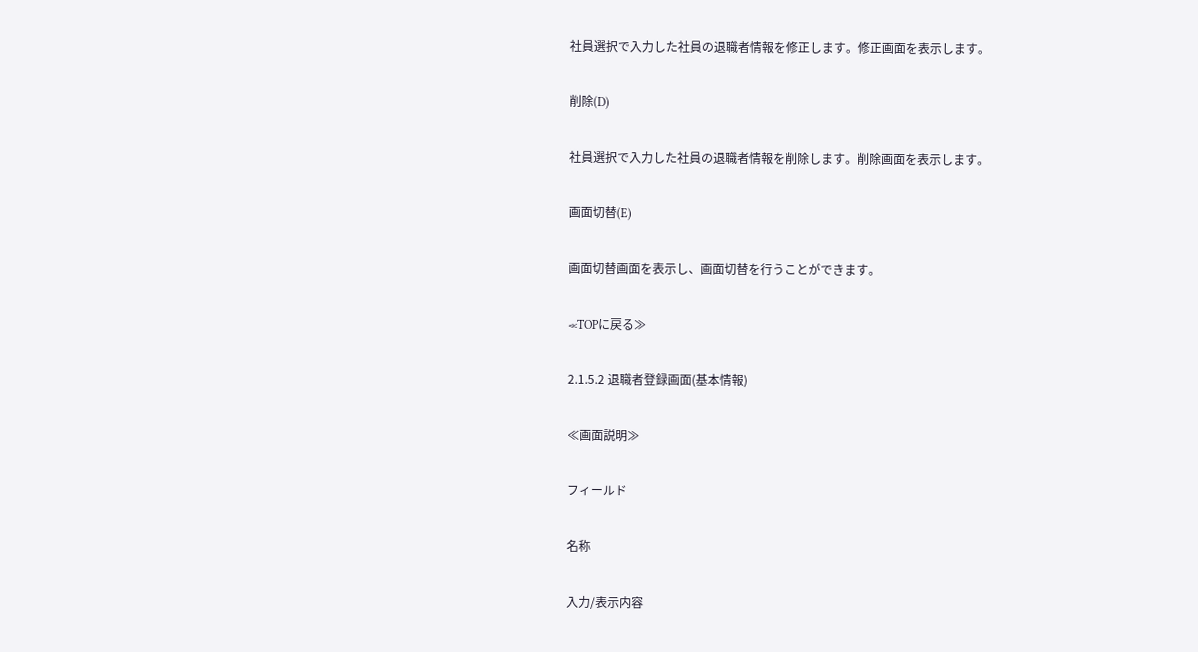社員選択で入力した社員の退職者情報を修正します。修正画面を表示します。

削除(D)

社員選択で入力した社員の退職者情報を削除します。削除画面を表示します。

画面切替(E)

画面切替画面を表示し、画面切替を行うことができます。

≪TOPに戻る≫

2.1.5.2 退職者登録画面(基本情報)

≪画面説明≫

フィールド

名称

入力/表示内容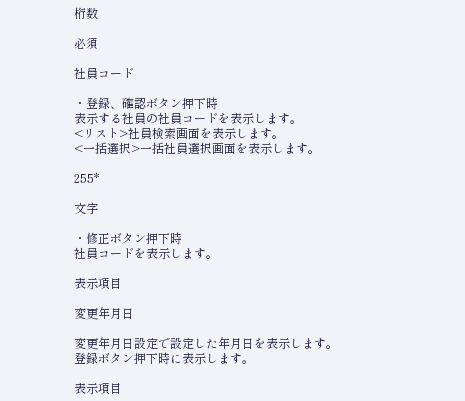桁数

必須

社員コード

・登録、確認ボタン押下時
表示する社員の社員コードを表示します。
<リスト>社員検索画面を表示します。
<一括選択>一括社員選択画面を表示します。

255*

文字

・修正ボタン押下時
社員コードを表示します。

表示項目

変更年月日

変更年月日設定で設定した年月日を表示します。
登録ボタン押下時に表示します。

表示項目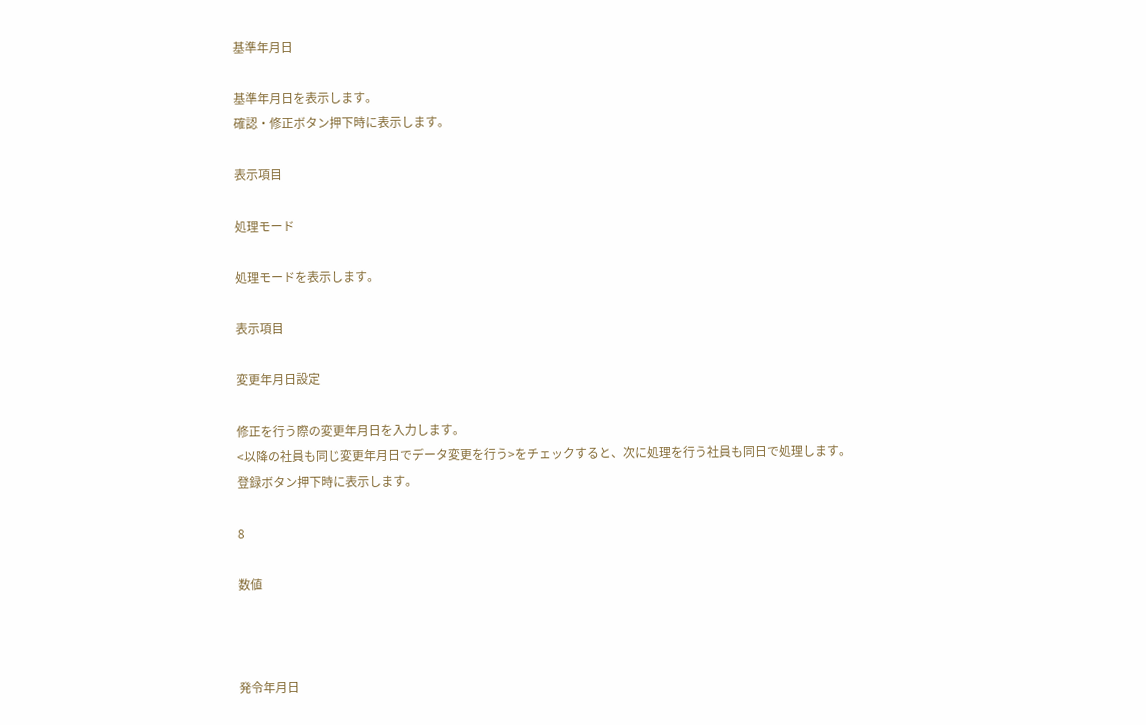基準年月日

基準年月日を表示します。
確認・修正ボタン押下時に表示します。

表示項目

処理モード

処理モードを表示します。

表示項目

変更年月日設定

修正を行う際の変更年月日を入力します。
<以降の社員も同じ変更年月日でデータ変更を行う>をチェックすると、次に処理を行う社員も同日で処理します。
登録ボタン押下時に表示します。

8

数値



発令年月日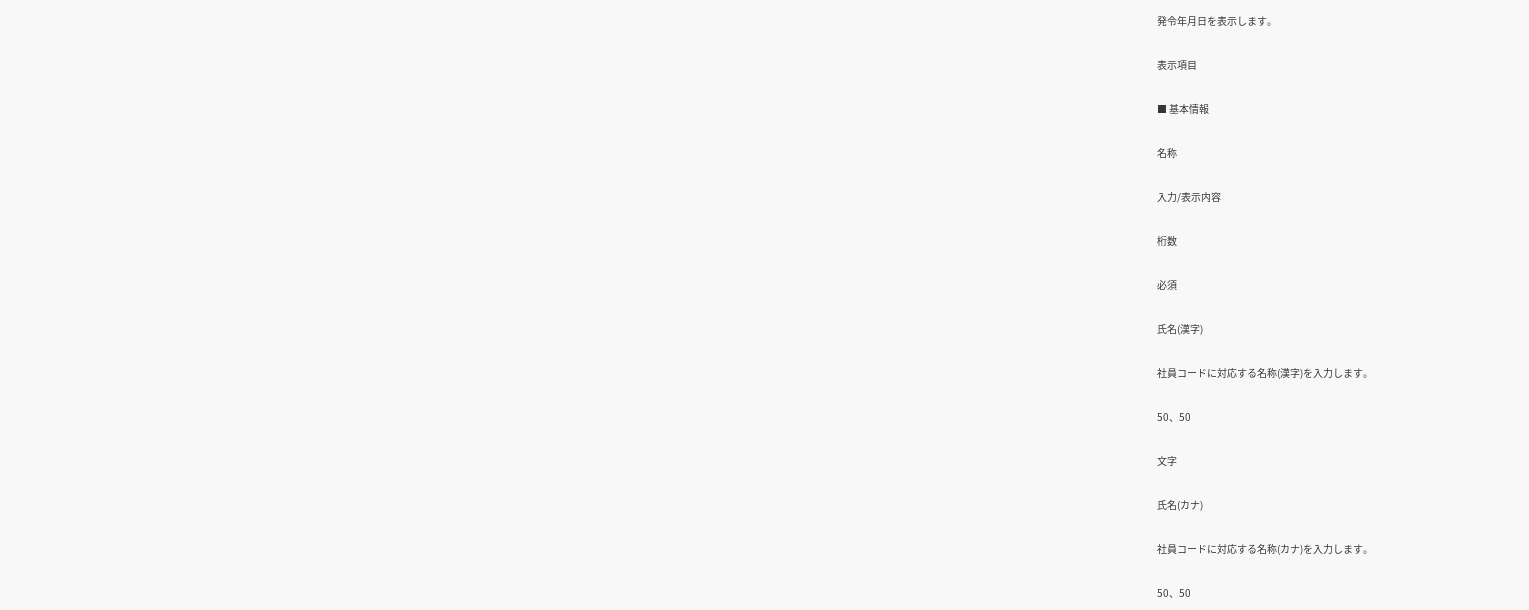発令年月日を表示します。

表示項目

■ 基本情報

名称

入力/表示内容

桁数

必須

氏名(漢字)

社員コードに対応する名称(漢字)を入力します。

50、50

文字

氏名(カナ)

社員コードに対応する名称(カナ)を入力します。

50、50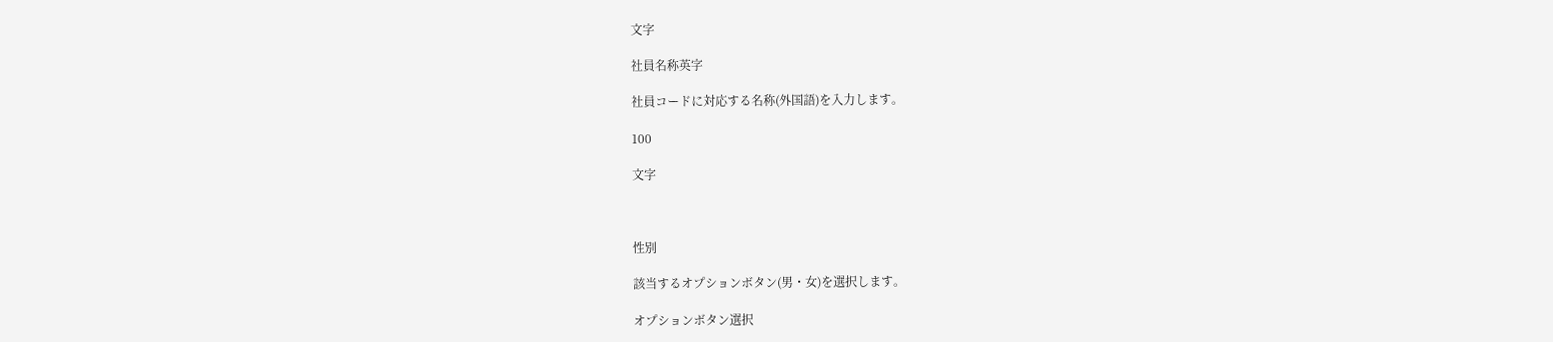文字

社員名称英字

社員コードに対応する名称(外国語)を入力します。

100

文字



性別

該当するオプションボタン(男・女)を選択します。

オプションボタン選択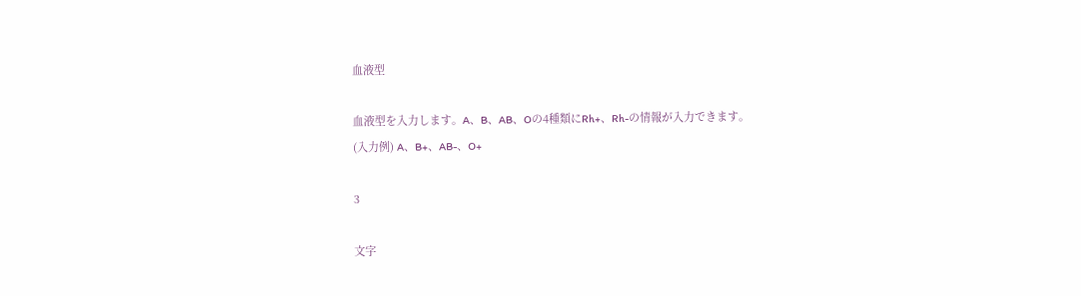血液型

血液型を入力します。A、B、AB、Oの4種類にRh+、Rh-の情報が入力できます。
(入力例) A、B+、AB-、O+

3

文字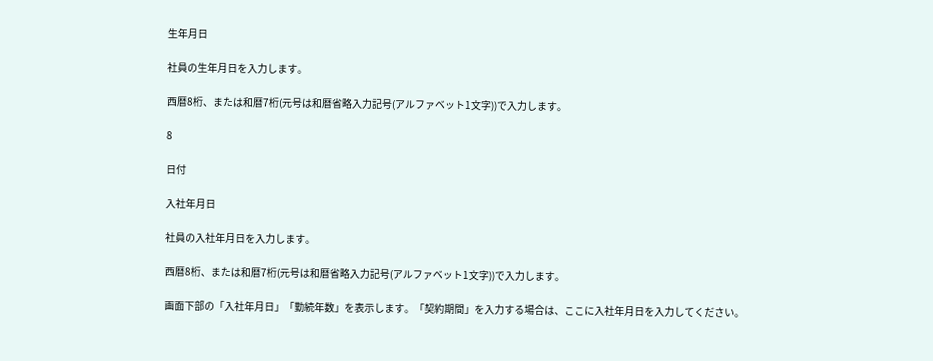生年月日

社員の生年月日を入力します。

西暦8桁、または和暦7桁(元号は和暦省略入力記号(アルファベット1文字))で入力します。

8

日付

入社年月日

社員の入社年月日を入力します。

西暦8桁、または和暦7桁(元号は和暦省略入力記号(アルファベット1文字))で入力します。

画面下部の「入社年月日」「勤続年数」を表示します。「契約期間」を入力する場合は、ここに入社年月日を入力してください。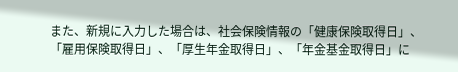また、新規に入力した場合は、社会保険情報の「健康保険取得日」、「雇用保険取得日」、「厚生年金取得日」、「年金基金取得日」に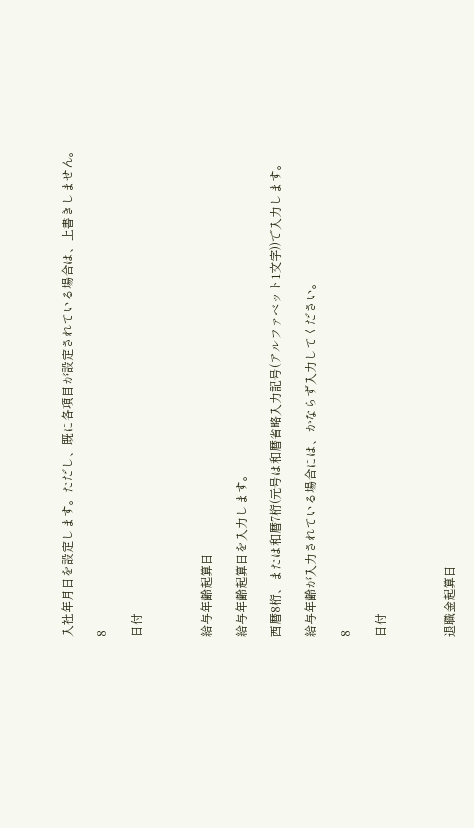入社年月日を設定します。ただし、既に各項目が設定されている場合は、上書きしません。

8

日付



給与年齢起算日

給与年齢起算日を入力します。

西暦8桁、または和暦7桁(元号は和暦省略入力記号(アルファベット1文字))で入力します。

給与年齢が入力されている場合には、かならず入力してください。

8

日付



退職金起算日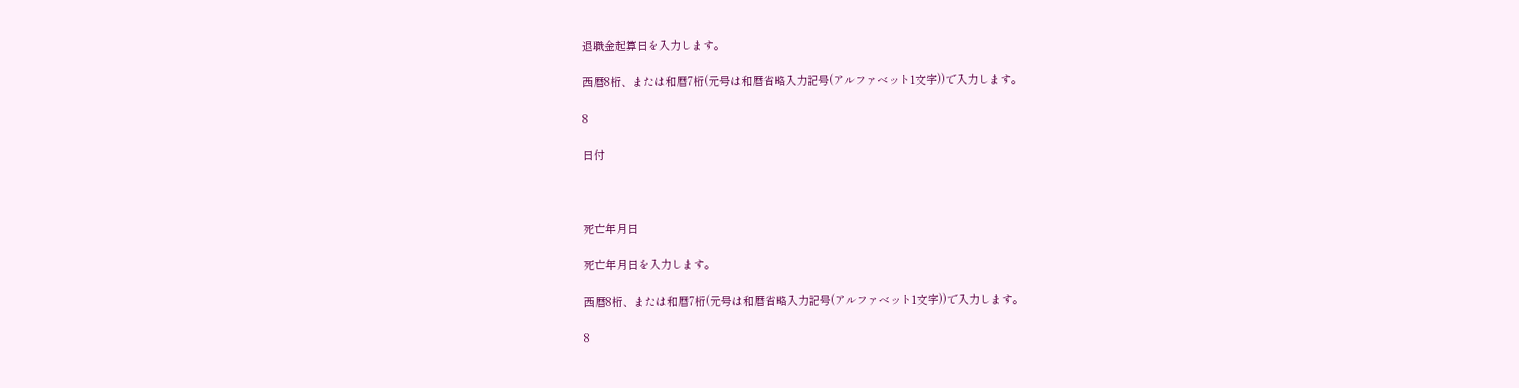退職金起算日を入力します。

西暦8桁、または和暦7桁(元号は和暦省略入力記号(アルファベット1文字))で入力します。

8

日付



死亡年月日

死亡年月日を入力します。

西暦8桁、または和暦7桁(元号は和暦省略入力記号(アルファベット1文字))で入力します。

8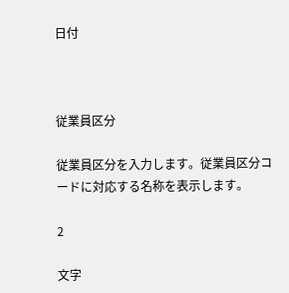日付



従業員区分

従業員区分を入力します。従業員区分コードに対応する名称を表示します。

2

文字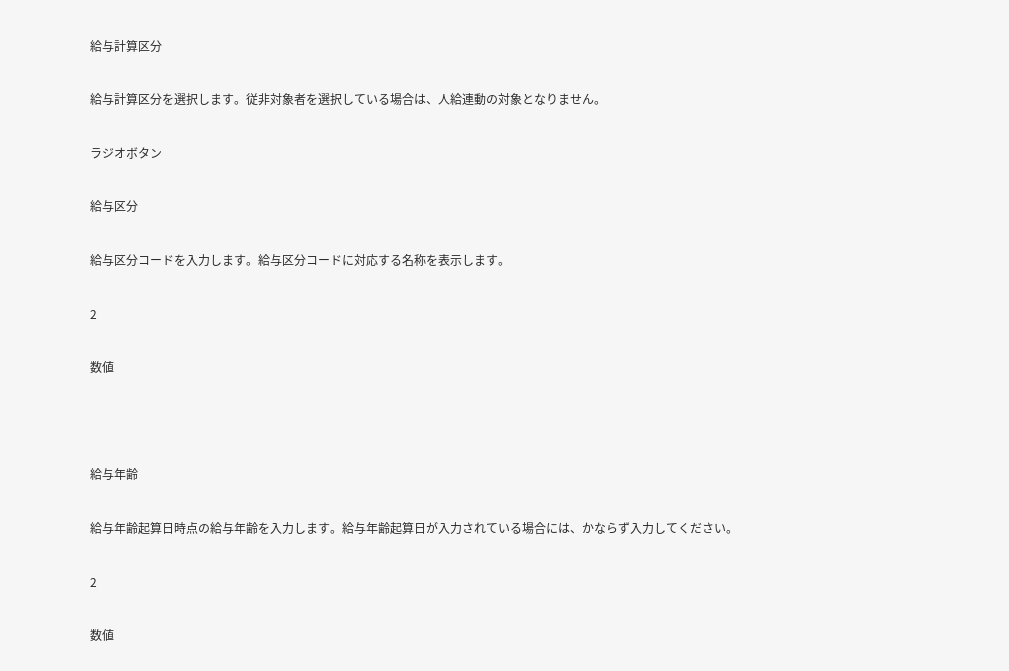給与計算区分

給与計算区分を選択します。従非対象者を選択している場合は、人給連動の対象となりません。

ラジオボタン

給与区分

給与区分コードを入力します。給与区分コードに対応する名称を表示します。

2

数値



給与年齢

給与年齢起算日時点の給与年齢を入力します。給与年齢起算日が入力されている場合には、かならず入力してください。

2

数値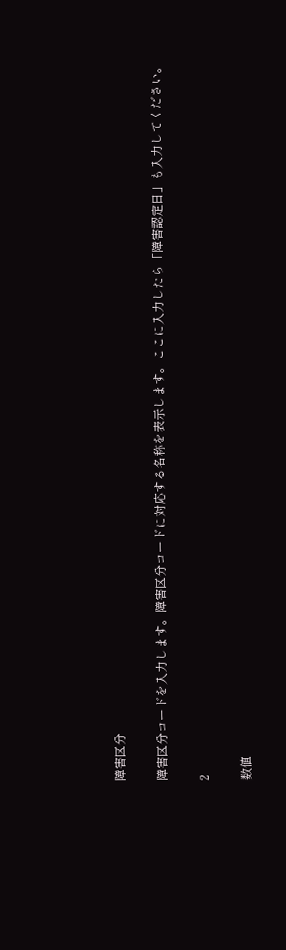障害区分

障害区分コードを入力します。障害区分コードに対応する名称を表示します。ここに入力したら「障害認定日」も入力してください。

2

数値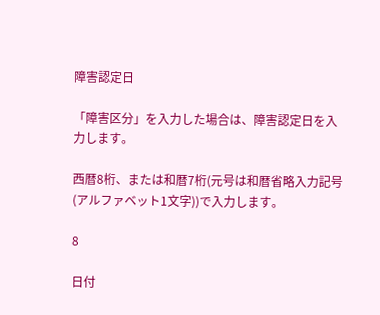障害認定日

「障害区分」を入力した場合は、障害認定日を入力します。

西暦8桁、または和暦7桁(元号は和暦省略入力記号(アルファベット1文字))で入力します。

8

日付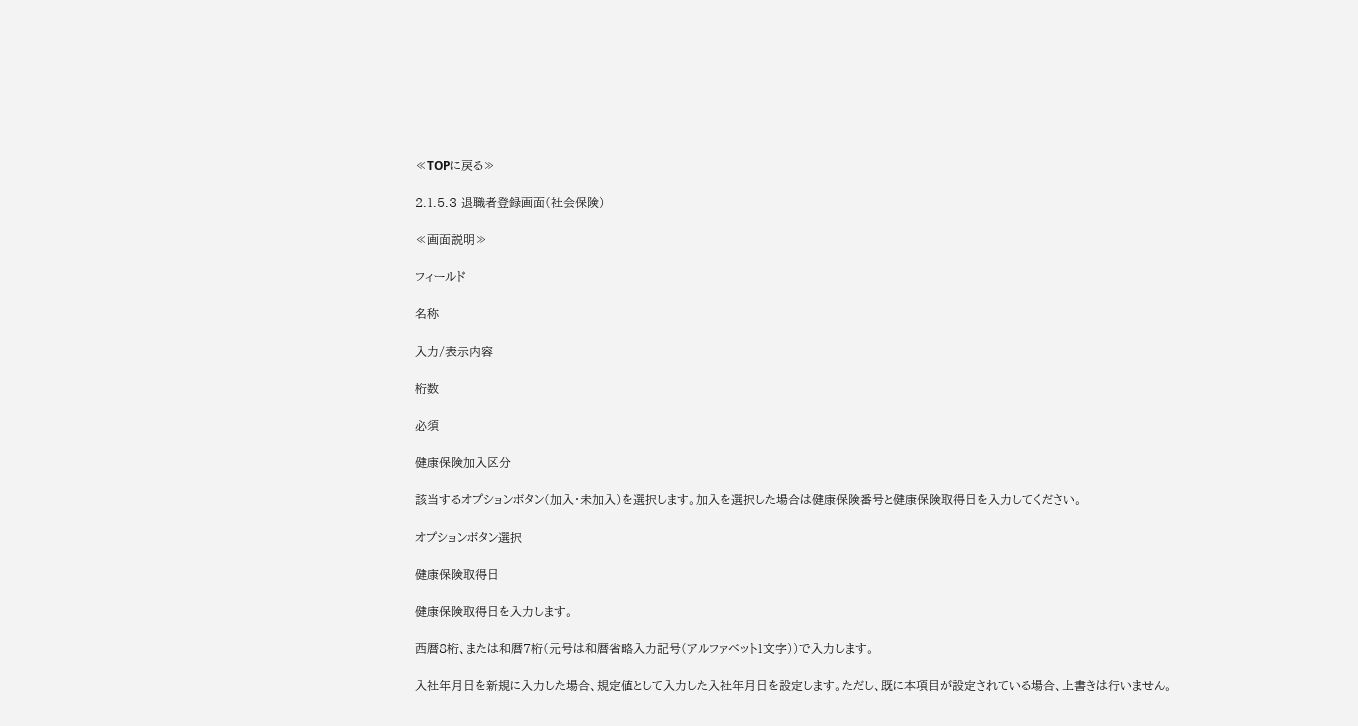≪TOPに戻る≫

2.1.5.3 退職者登録画面(社会保険)

≪画面説明≫

フィールド

名称

入力/表示内容

桁数

必須

健康保険加入区分

該当するオプションボタン(加入・未加入)を選択します。加入を選択した場合は健康保険番号と健康保険取得日を入力してください。

オプションボタン選択

健康保険取得日

健康保険取得日を入力します。

西暦8桁、または和暦7桁(元号は和暦省略入力記号(アルファベット1文字))で入力します。

入社年月日を新規に入力した場合、規定値として入力した入社年月日を設定します。ただし、既に本項目が設定されている場合、上書きは行いません。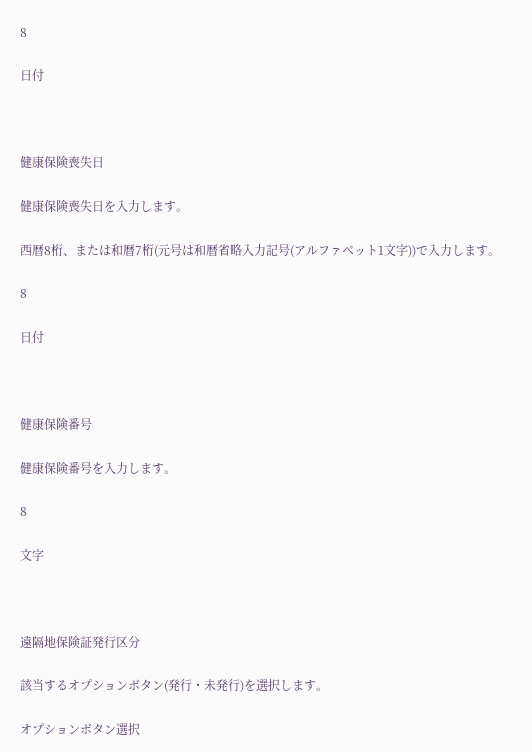8

日付



健康保険喪失日

健康保険喪失日を入力します。

西暦8桁、または和暦7桁(元号は和暦省略入力記号(アルファベット1文字))で入力します。

8

日付



健康保険番号

健康保険番号を入力します。

8

文字



遠隔地保険証発行区分

該当するオプションボタン(発行・未発行)を選択します。

オプションボタン選択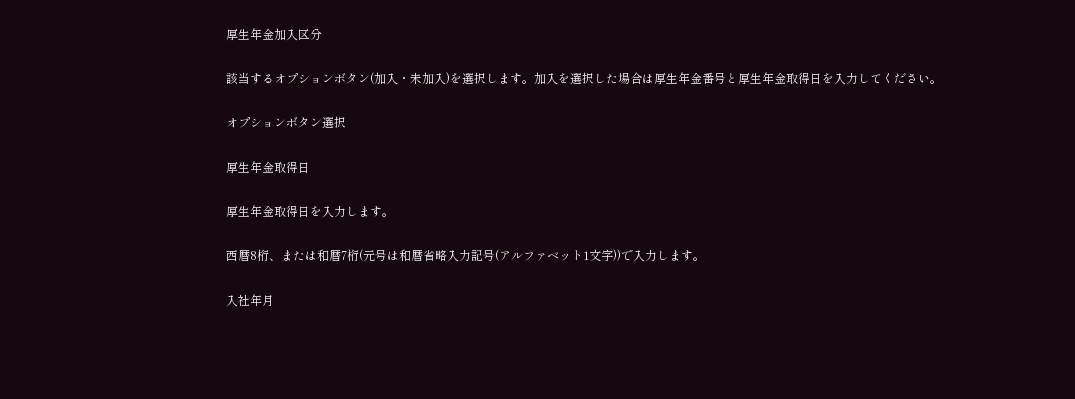厚生年金加入区分

該当するオプションボタン(加入・未加入)を選択します。加入を選択した場合は厚生年金番号と厚生年金取得日を入力してください。

オプションボタン選択

厚生年金取得日

厚生年金取得日を入力します。

西暦8桁、または和暦7桁(元号は和暦省略入力記号(アルファベット1文字))で入力します。

入社年月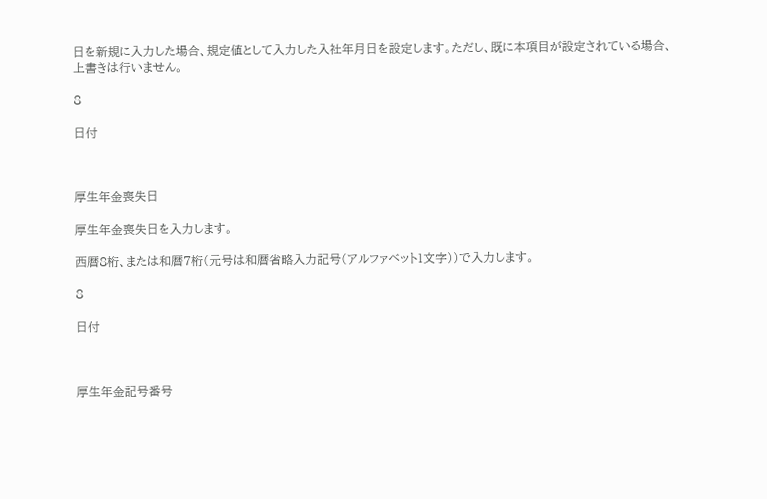日を新規に入力した場合、規定値として入力した入社年月日を設定します。ただし、既に本項目が設定されている場合、上書きは行いません。

8

日付



厚生年金喪失日

厚生年金喪失日を入力します。

西暦8桁、または和暦7桁(元号は和暦省略入力記号(アルファベット1文字))で入力します。

8

日付



厚生年金記号番号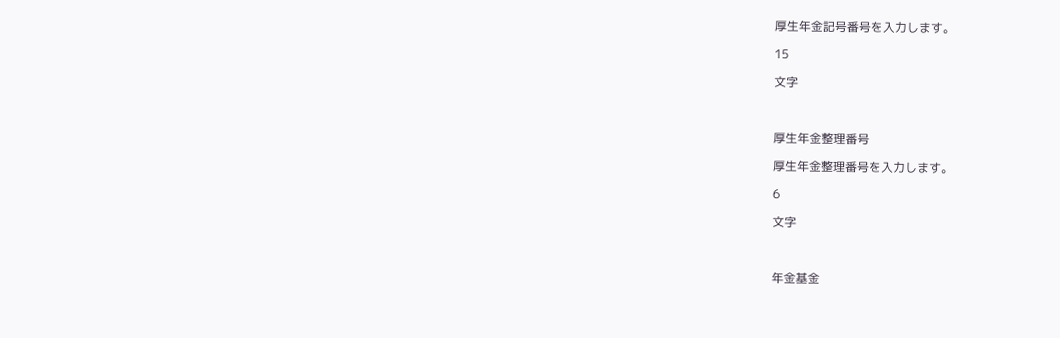厚生年金記号番号を入力します。

15

文字



厚生年金整理番号

厚生年金整理番号を入力します。

6

文字



年金基金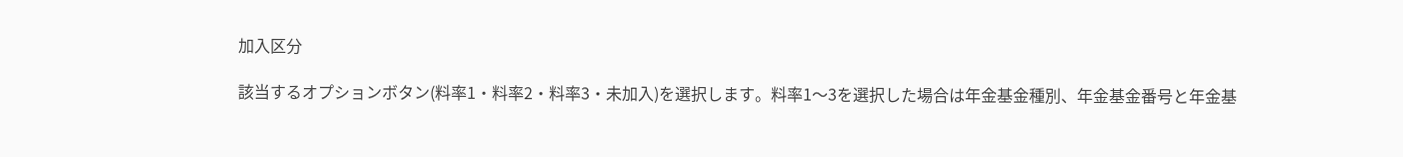加入区分

該当するオプションボタン(料率1・料率2・料率3・未加入)を選択します。料率1〜3を選択した場合は年金基金種別、年金基金番号と年金基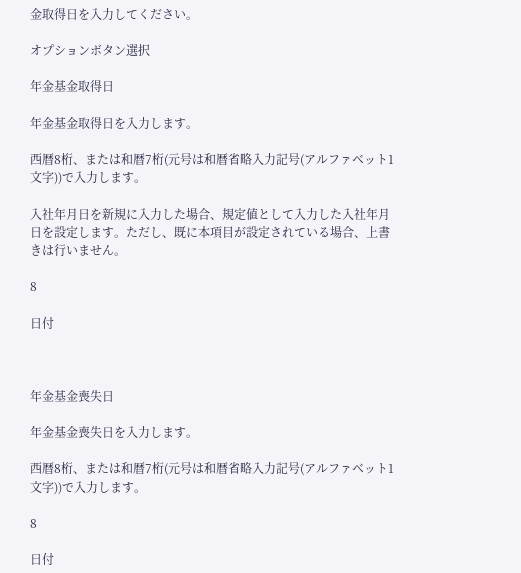金取得日を入力してください。

オプションボタン選択

年金基金取得日

年金基金取得日を入力します。

西暦8桁、または和暦7桁(元号は和暦省略入力記号(アルファベット1文字))で入力します。

入社年月日を新規に入力した場合、規定値として入力した入社年月日を設定します。ただし、既に本項目が設定されている場合、上書きは行いません。

8

日付



年金基金喪失日

年金基金喪失日を入力します。

西暦8桁、または和暦7桁(元号は和暦省略入力記号(アルファベット1文字))で入力します。

8

日付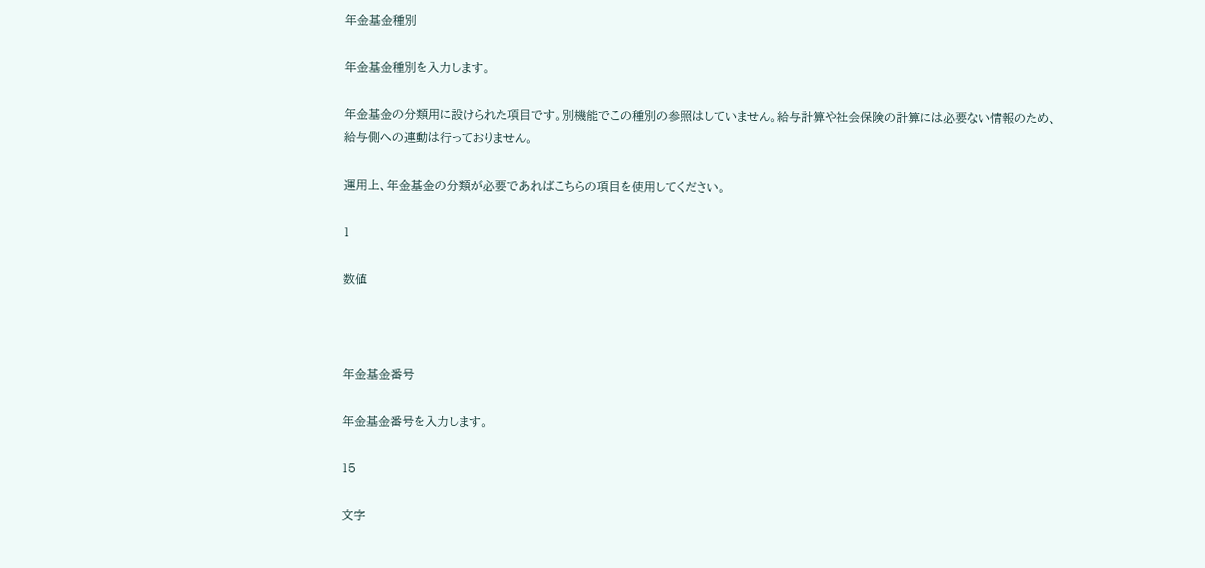年金基金種別

年金基金種別を入力します。

年金基金の分類用に設けられた項目です。別機能でこの種別の参照はしていません。給与計算や社会保険の計算には必要ない情報のため、給与側への連動は行っておりません。

運用上、年金基金の分類が必要であればこちらの項目を使用してください。

1

数値



年金基金番号

年金基金番号を入力します。

15

文字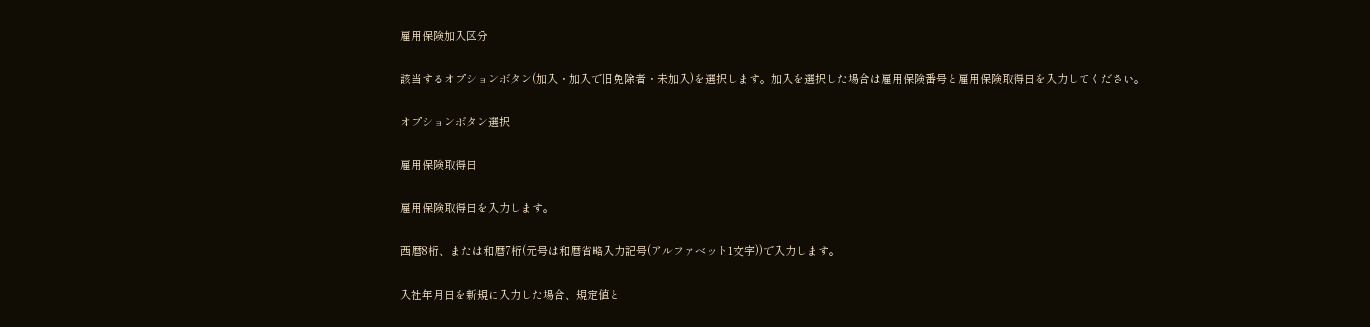雇用保険加入区分

該当するオプションボタン(加入・加入で旧免除者・未加入)を選択します。加入を選択した場合は雇用保険番号と雇用保険取得日を入力してください。

オプションボタン選択

雇用保険取得日

雇用保険取得日を入力します。

西暦8桁、または和暦7桁(元号は和暦省略入力記号(アルファベット1文字))で入力します。

入社年月日を新規に入力した場合、規定値と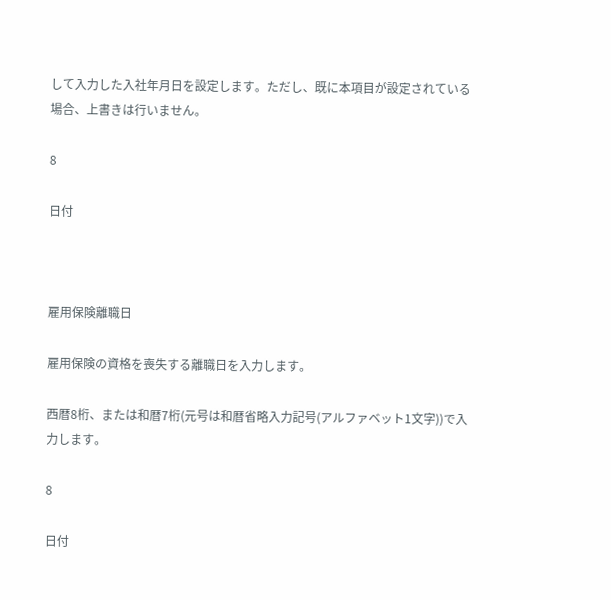して入力した入社年月日を設定します。ただし、既に本項目が設定されている場合、上書きは行いません。

8

日付



雇用保険離職日

雇用保険の資格を喪失する離職日を入力します。

西暦8桁、または和暦7桁(元号は和暦省略入力記号(アルファベット1文字))で入力します。

8

日付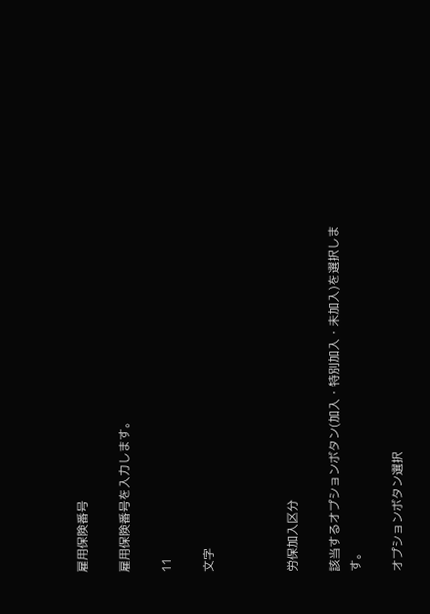雇用保険番号

雇用保険番号を入力します。

11

文字



労保加入区分

該当するオプションボタン(加入・特別加入・未加入)を選択します。

オプションボタン選択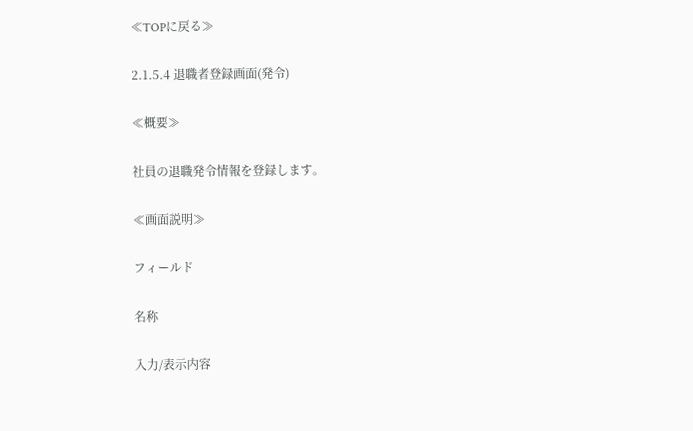≪TOPに戻る≫

2.1.5.4 退職者登録画面(発令)

≪概要≫

社員の退職発令情報を登録します。

≪画面説明≫

フィールド

名称

入力/表示内容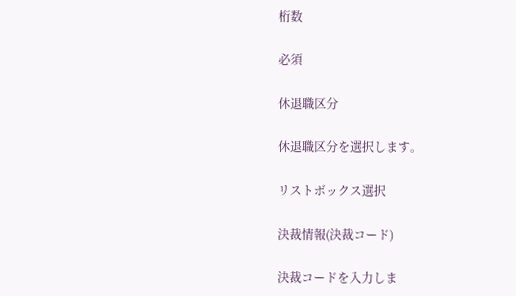桁数

必須

休退職区分

休退職区分を選択します。

リストボックス選択

決裁情報(決裁コード)

決裁コードを入力しま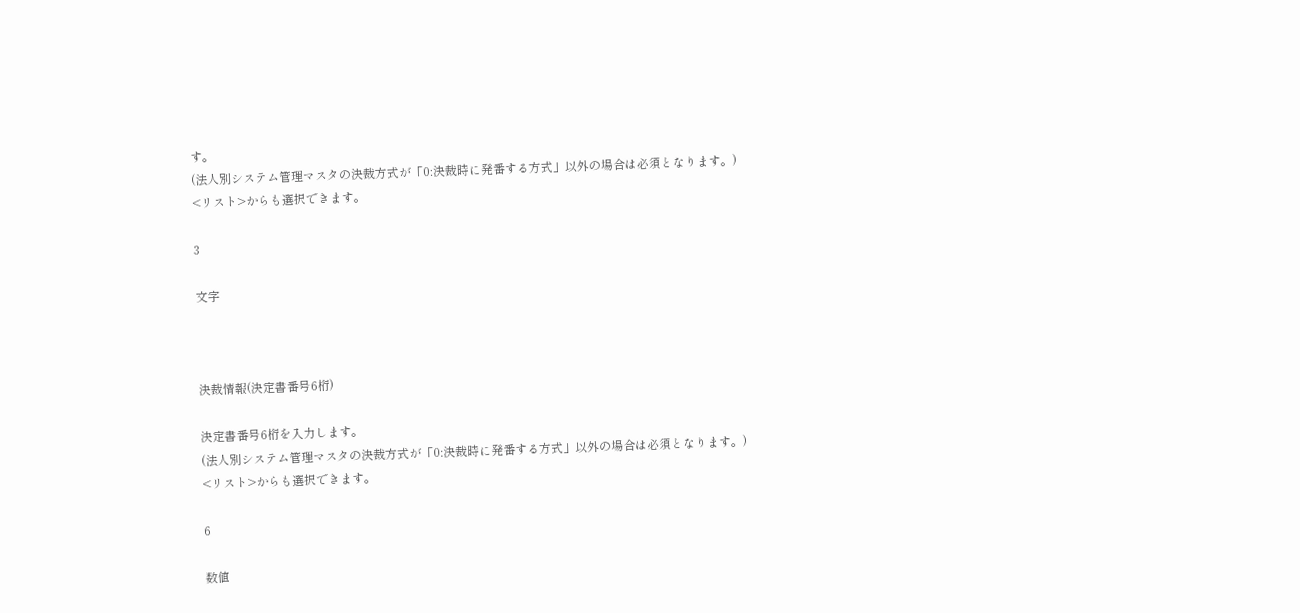す。
(法人別システム管理マスタの決裁方式が「0:決裁時に発番する方式」以外の場合は必須となります。)
<リスト>からも選択できます。

3

文字



決裁情報(決定書番号6桁)

決定書番号6桁を入力します。
(法人別システム管理マスタの決裁方式が「0:決裁時に発番する方式」以外の場合は必須となります。)
<リスト>からも選択できます。

6

数値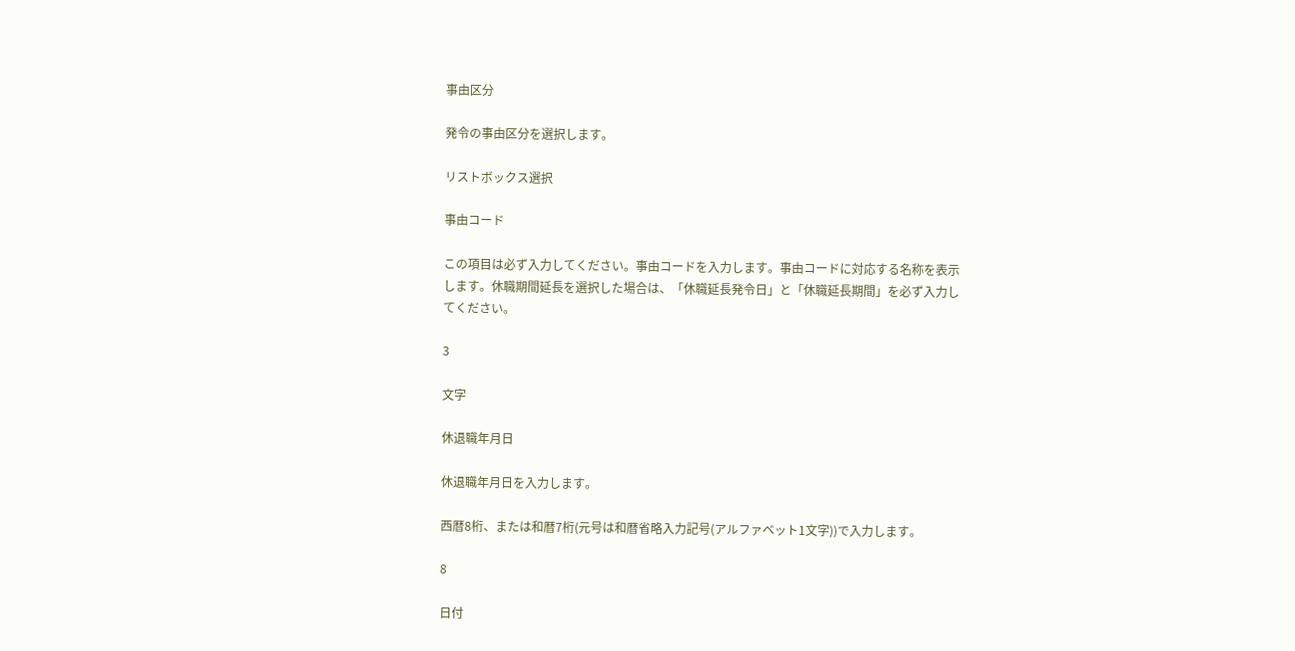事由区分

発令の事由区分を選択します。

リストボックス選択

事由コード

この項目は必ず入力してください。事由コードを入力します。事由コードに対応する名称を表示します。休職期間延長を選択した場合は、「休職延長発令日」と「休職延長期間」を必ず入力してください。

3

文字

休退職年月日

休退職年月日を入力します。

西暦8桁、または和暦7桁(元号は和暦省略入力記号(アルファベット1文字))で入力します。

8

日付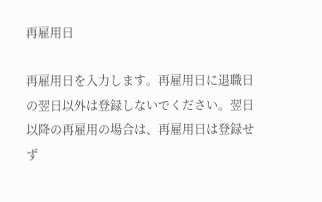再雇用日

再雇用日を入力します。再雇用日に退職日の翌日以外は登録しないでください。翌日以降の再雇用の場合は、再雇用日は登録せず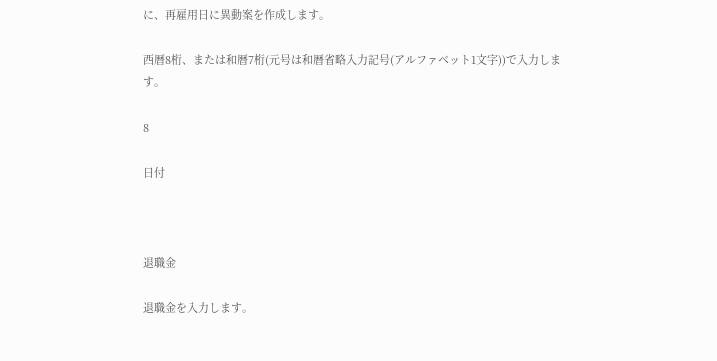に、再雇用日に異動案を作成します。

西暦8桁、または和暦7桁(元号は和暦省略入力記号(アルファベット1文字))で入力します。

8

日付



退職金

退職金を入力します。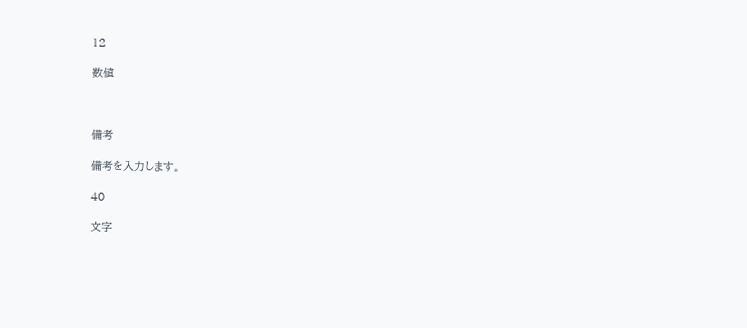12

数値



備考

備考を入力します。

40

文字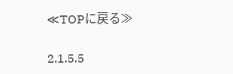≪TOPに戻る≫

2.1.5.5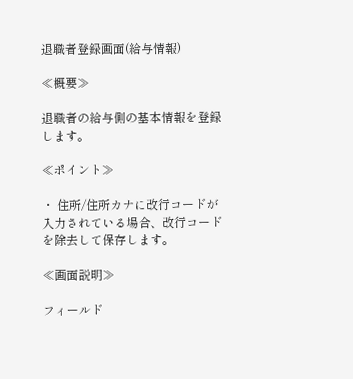退職者登録画面(給与情報)

≪概要≫

退職者の給与側の基本情報を登録します。

≪ポイント≫

・ 住所/住所カナに改行コードが入力されている場合、改行コードを除去して保存します。

≪画面説明≫

フィールド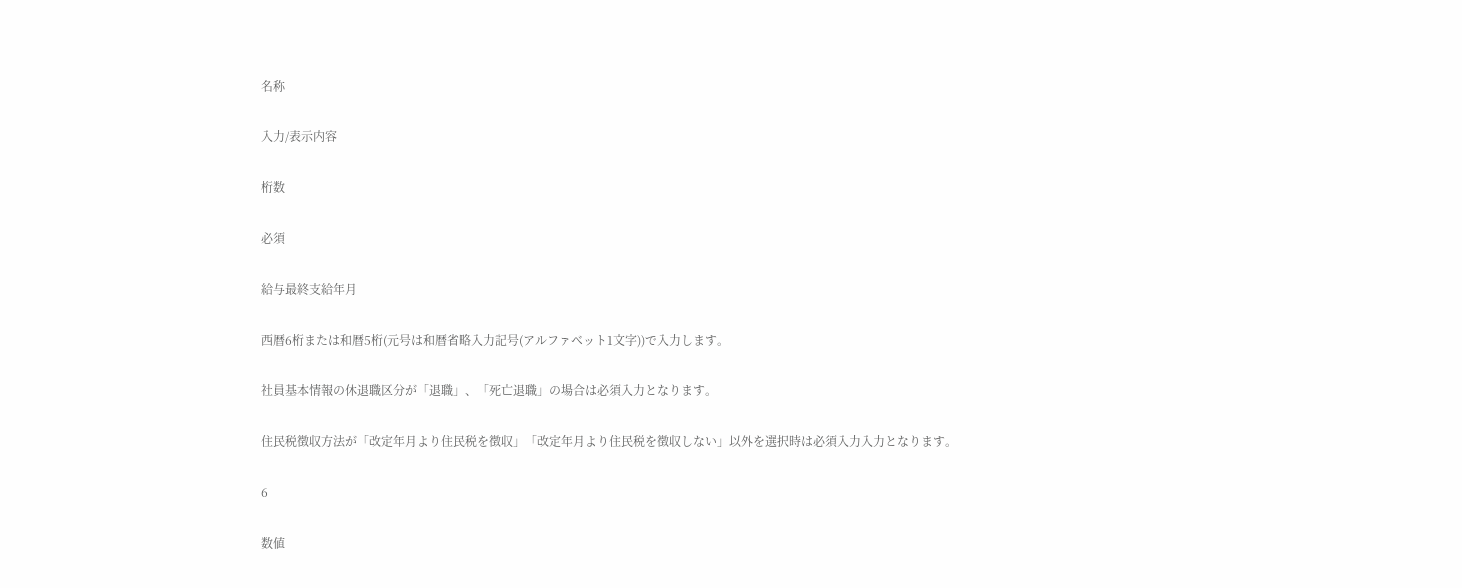名称

入力/表示内容

桁数

必須

給与最終支給年月

西暦6桁または和暦5桁(元号は和暦省略入力記号(アルファベット1文字))で入力します。

社員基本情報の休退職区分が「退職」、「死亡退職」の場合は必須入力となります。

住民税徴収方法が「改定年月より住民税を徴収」「改定年月より住民税を徴収しない」以外を選択時は必須入力入力となります。

6

数値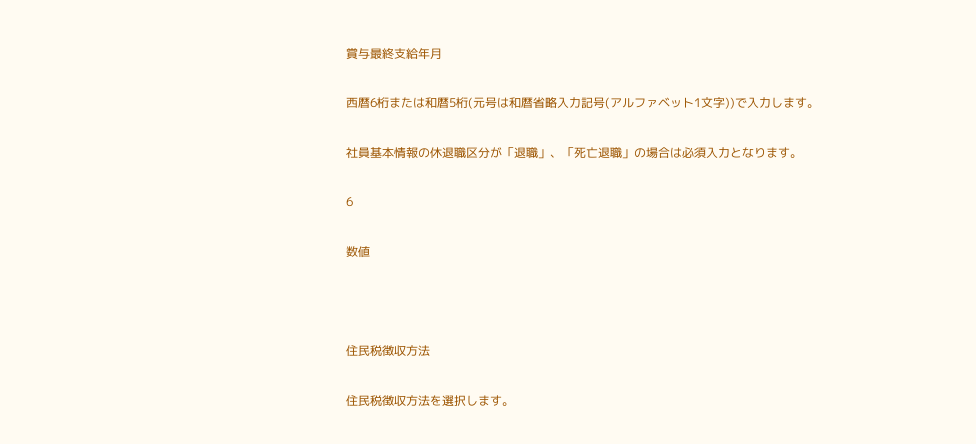賞与最終支給年月

西暦6桁または和暦5桁(元号は和暦省略入力記号(アルファベット1文字))で入力します。

社員基本情報の休退職区分が「退職」、「死亡退職」の場合は必須入力となります。

6

数値



住民税徴収方法

住民税徴収方法を選択します。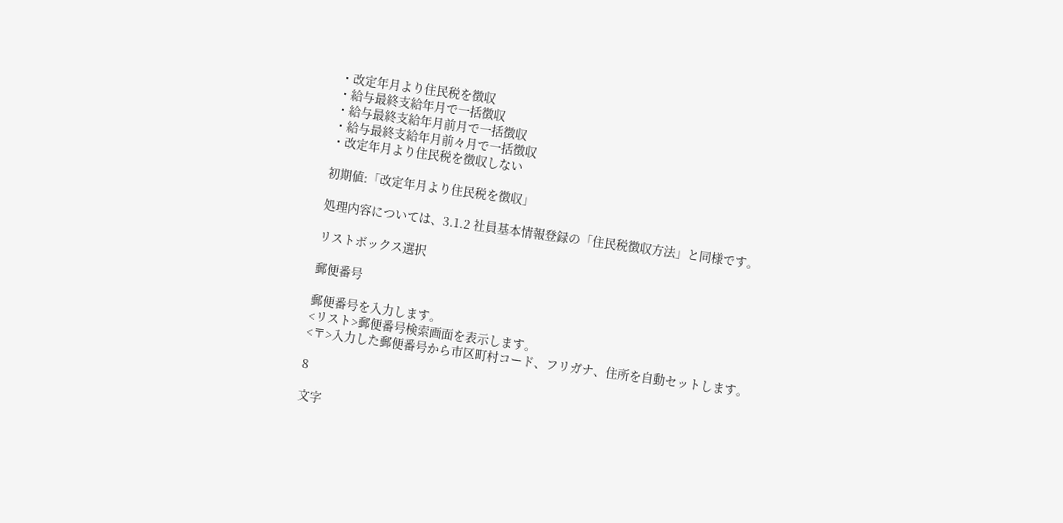・改定年月より住民税を徴収
・給与最終支給年月で一括徴収
・給与最終支給年月前月で一括徴収
・給与最終支給年月前々月で一括徴収
・改定年月より住民税を徴収しない

初期値:「改定年月より住民税を徴収」

処理内容については、3.1.2 社員基本情報登録の「住民税徴収方法」と同様です。

リストボックス選択

郵便番号

郵便番号を入力します。
<リスト>郵便番号検索画面を表示します。
<〒>入力した郵便番号から市区町村コード、フリガナ、住所を自動セットします。

8

文字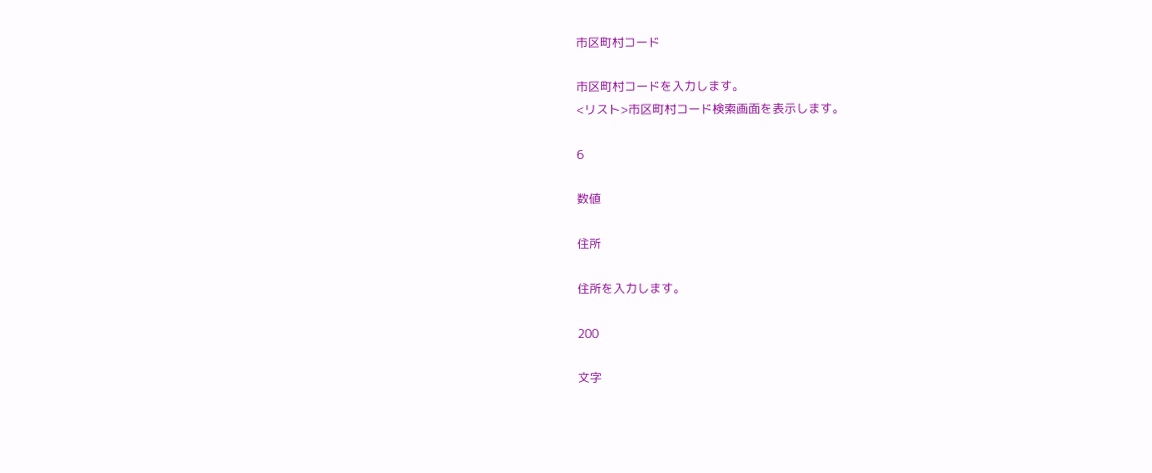市区町村コード

市区町村コードを入力します。
<リスト>市区町村コード検索画面を表示します。

6

数値

住所

住所を入力します。

200

文字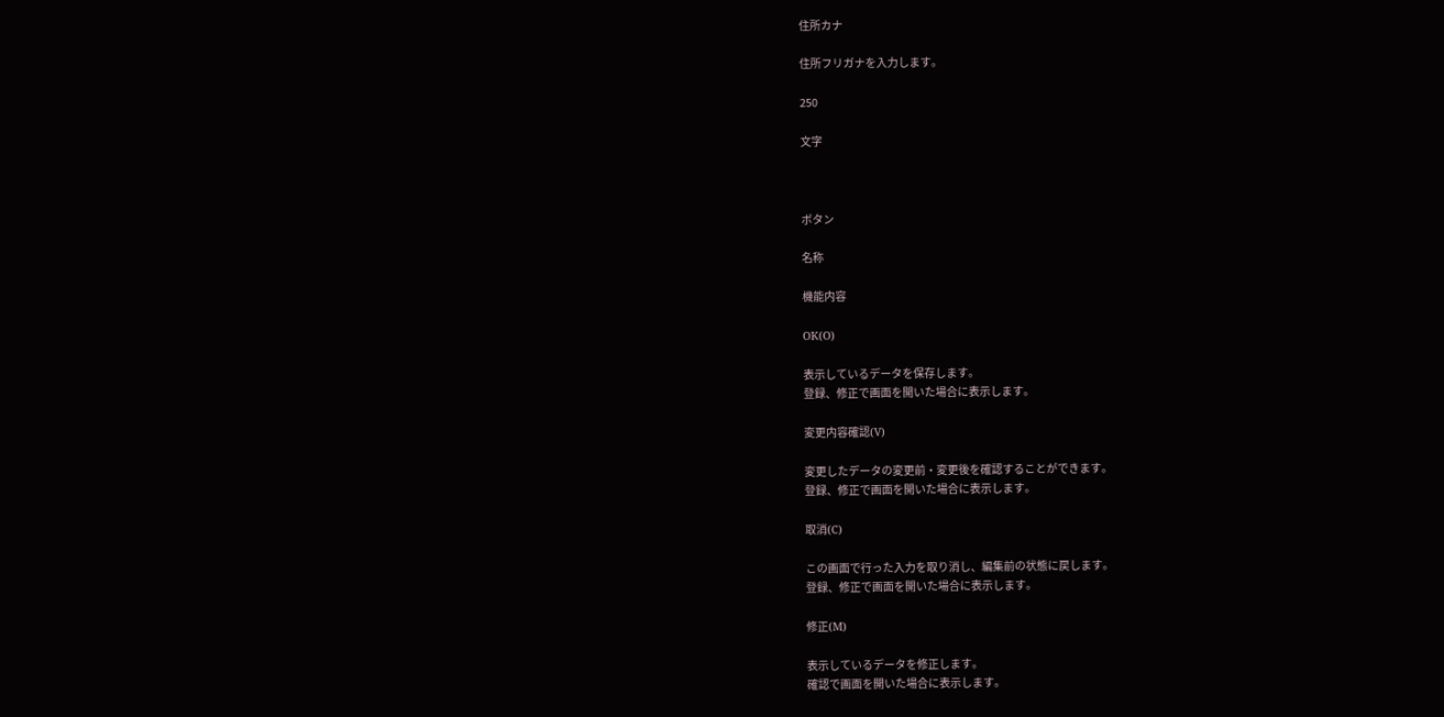住所カナ

住所フリガナを入力します。

250

文字



ボタン

名称

機能内容

OK(O)

表示しているデータを保存します。
登録、修正で画面を開いた場合に表示します。

変更内容確認(V)

変更したデータの変更前・変更後を確認することができます。
登録、修正で画面を開いた場合に表示します。

取消(C)

この画面で行った入力を取り消し、編集前の状態に戻します。
登録、修正で画面を開いた場合に表示します。

修正(M)

表示しているデータを修正します。
確認で画面を開いた場合に表示します。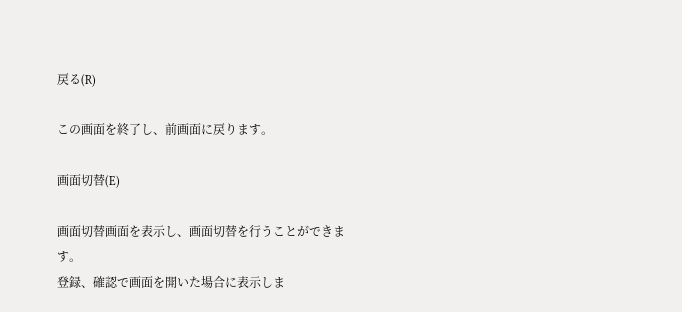戻る(R)

この画面を終了し、前画面に戻ります。

画面切替(E)

画面切替画面を表示し、画面切替を行うことができます。
登録、確認で画面を開いた場合に表示しま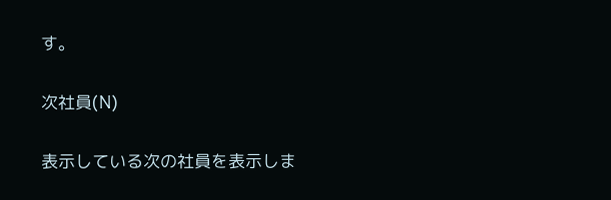す。

次社員(N)

表示している次の社員を表示しま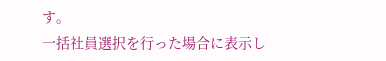す。
一括社員選択を行った場合に表示し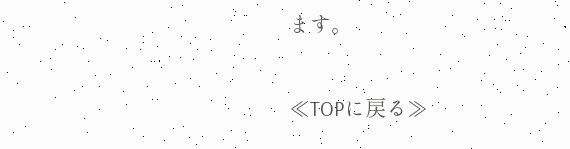ます。

≪TOPに戻る≫